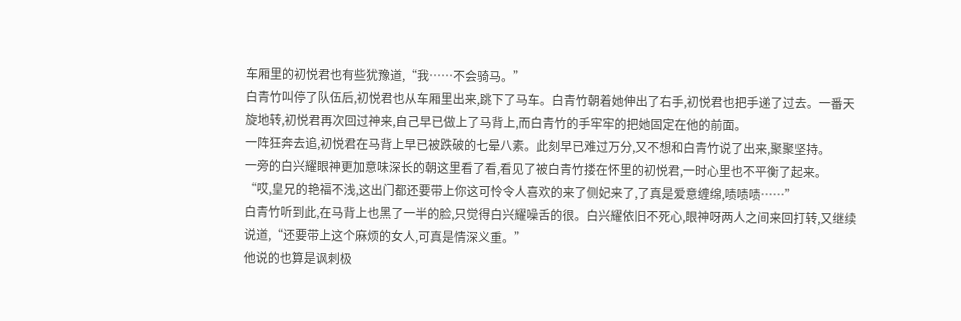车厢里的初悦君也有些犹豫道,“我……不会骑马。”
白青竹叫停了队伍后,初悦君也从车厢里出来,跳下了马车。白青竹朝着她伸出了右手,初悦君也把手递了过去。一番天旋地转,初悦君再次回过神来,自己早已做上了马背上,而白青竹的手牢牢的把她固定在他的前面。
一阵狂奔去追,初悦君在马背上早已被跌破的七晕八素。此刻早已难过万分,又不想和白青竹说了出来,聚聚坚持。
一旁的白兴耀眼神更加意味深长的朝这里看了看,看见了被白青竹搂在怀里的初悦君,一时心里也不平衡了起来。
“哎,皇兄的艳福不浅,这出门都还要带上你这可怜令人喜欢的来了侧妃来了,了真是爱意缠绵,啧啧啧……”
白青竹听到此,在马背上也黑了一半的脸,只觉得白兴耀噪舌的很。白兴耀依旧不死心,眼神呀两人之间来回打转,又继续说道,“还要带上这个麻烦的女人,可真是情深义重。”
他说的也算是讽刺极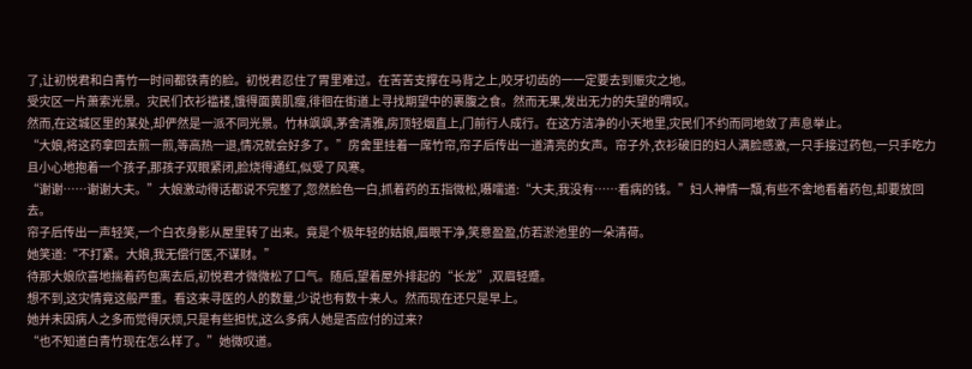了,让初悦君和白青竹一时间都铁青的脸。初悦君忍住了胃里难过。在苦苦支撑在马背之上,咬牙切齿的一一定要去到赈灾之地。
受灾区一片萧索光景。灾民们衣衫褴褛,饿得面黄肌瘦,徘徊在街道上寻找期望中的裹腹之食。然而无果,发出无力的失望的喟叹。
然而,在这城区里的某处,却俨然是一派不同光景。竹林飒飒,茅舍清雅,房顶轻烟直上,门前行人成行。在这方洁净的小天地里,灾民们不约而同地敛了声息举止。
“大娘,将这药拿回去煎一煎,等高热一退,情况就会好多了。”房舍里挂着一席竹帘,帘子后传出一道清亮的女声。帘子外,衣衫破旧的妇人满脸感激,一只手接过药包,一只手吃力且小心地抱着一个孩子,那孩子双眼紧闭,脸烧得通红,似受了风寒。
“谢谢……谢谢大夫。”大娘激动得话都说不完整了,忽然脸色一白,抓着药的五指微松,嗫嚅道:“大夫,我没有……看病的钱。”妇人神情一頽,有些不舍地看着药包,却要放回去。
帘子后传出一声轻笑,一个白衣身影从屋里转了出来。竟是个极年轻的姑娘,眉眼干净,笑意盈盈,仿若淤池里的一朵清荷。
她笑道:“不打紧。大娘,我无偿行医,不谋财。”
待那大娘欣喜地揣着药包离去后,初悦君才微微松了口气。随后,望着屋外排起的“长龙”,双眉轻蹙。
想不到,这灾情竟这般严重。看这来寻医的人的数量,少说也有数十来人。然而现在还只是早上。
她并未因病人之多而觉得厌烦,只是有些担忧,这么多病人她是否应付的过来?
“也不知道白青竹现在怎么样了。”她微叹道。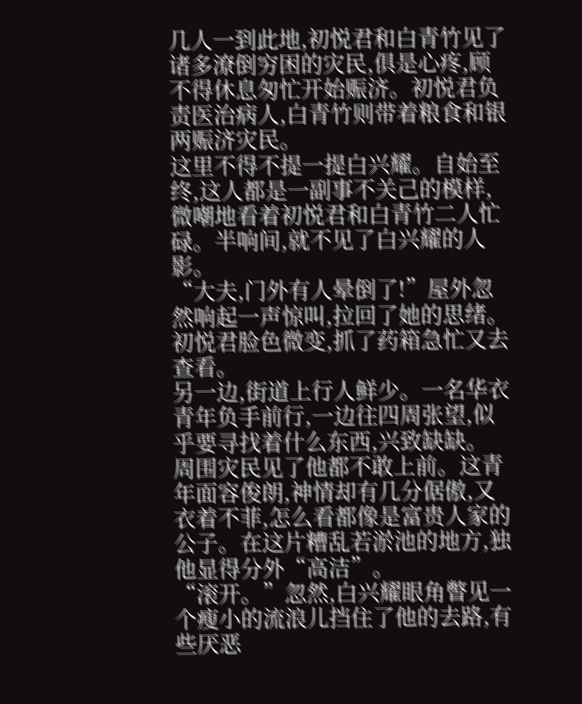几人一到此地,初悦君和白青竹见了诸多潦倒穷困的灾民,俱是心疼,顾不得休息匆忙开始赈济。初悦君负责医治病人,白青竹则带着粮食和银两赈济灾民。
这里不得不提一提白兴耀。自始至终,这人都是一副事不关己的模样,微嘲地看着初悦君和白青竹二人忙碌。半响间,就不见了白兴耀的人影。
“大夫,门外有人晕倒了!”屋外忽然响起一声惊叫,拉回了她的思绪。初悦君脸色微变,抓了药箱急忙又去查看。
另一边,街道上行人鲜少。一名华衣青年负手前行,一边往四周张望,似乎要寻找着什么东西,兴致缺缺。
周围灾民见了他都不敢上前。这青年面容俊朗,神情却有几分倨傲,又衣着不菲,怎么看都像是富贵人家的公子。在这片糟乱若淤池的地方,独他显得分外“高洁”。
“滚开。”忽然,白兴耀眼角瞥见一个瘦小的流浪儿挡住了他的去路,有些厌恶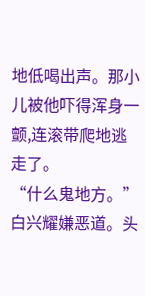地低喝出声。那小儿被他吓得浑身一颤,连滚带爬地逃走了。
“什么鬼地方。”白兴耀嫌恶道。头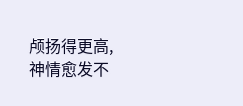颅扬得更高,神情愈发不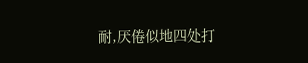耐,厌倦似地四处打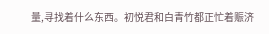量,寻找着什么东西。初悦君和白青竹都正忙着赈济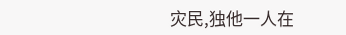灾民,独他一人在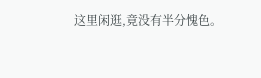这里闲逛,竟没有半分愧色。